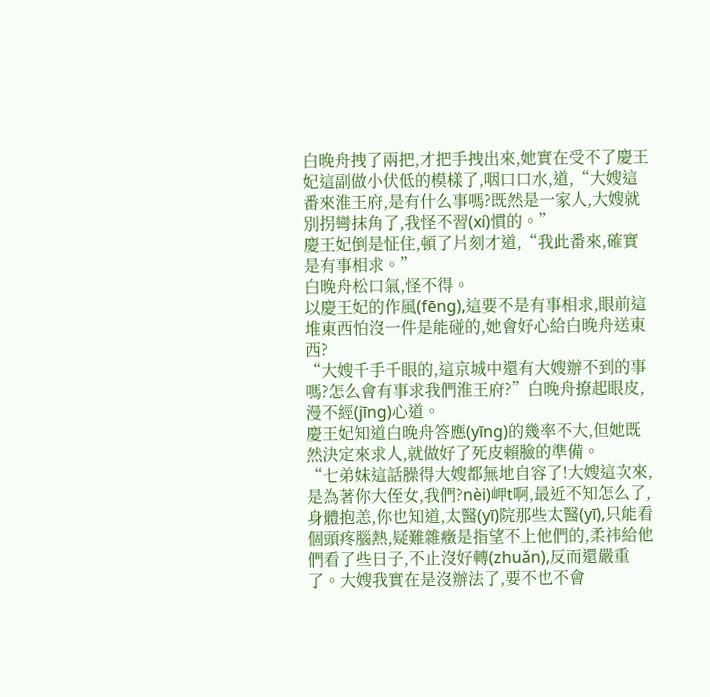白晚舟拽了兩把,才把手拽出來,她實在受不了慶王妃這副做小伏低的模樣了,咽口口水,道,“大嫂這番來淮王府,是有什么事嗎?既然是一家人,大嫂就別拐彎抹角了,我怪不習(xí)慣的。”
慶王妃倒是怔住,頓了片刻才道,“我此番來,確實是有事相求。”
白晚舟松口氣,怪不得。
以慶王妃的作風(fēng),這要不是有事相求,眼前這堆東西怕沒一件是能碰的,她會好心給白晚舟送東西?
“大嫂千手千眼的,這京城中還有大嫂辦不到的事嗎?怎么會有事求我們淮王府?”白晚舟撩起眼皮,漫不經(jīng)心道。
慶王妃知道白晚舟答應(yīng)的幾率不大,但她既然決定來求人,就做好了死皮賴臉的準備。
“七弟妹這話臊得大嫂都無地自容了!大嫂這次來,是為著你大侄女,我們?nèi)岬t啊,最近不知怎么了,身體抱恙,你也知道,太醫(yī)院那些太醫(yī),只能看個頭疼腦熱,疑難雜癥是指望不上他們的,柔祎給他們看了些日子,不止沒好轉(zhuǎn),反而還嚴重了。大嫂我實在是沒辦法了,要不也不會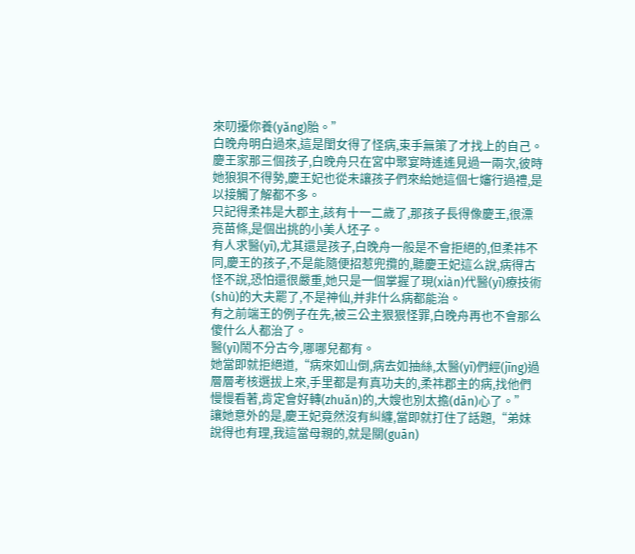來叨擾你養(yǎng)胎。”
白晚舟明白過來,這是閨女得了怪病,束手無策了才找上的自己。
慶王家那三個孩子,白晚舟只在宮中聚宴時遙遙見過一兩次,彼時她狼狽不得勢,慶王妃也從未讓孩子們來給她這個七嬸行過禮,是以接觸了解都不多。
只記得柔祎是大郡主,該有十一二歲了,那孩子長得像慶王,很漂亮苗條,是個出挑的小美人坯子。
有人求醫(yī),尤其還是孩子,白晚舟一般是不會拒絕的,但柔祎不同,慶王的孩子,不是能隨便招惹兜攬的,聽慶王妃這么說,病得古怪不說,恐怕還很嚴重,她只是一個掌握了現(xiàn)代醫(yī)療技術(shù)的大夫罷了,不是神仙,并非什么病都能治。
有之前端王的例子在先,被三公主狠狠怪罪,白晚舟再也不會那么傻什么人都治了。
醫(yī)鬧不分古今,哪哪兒都有。
她當即就拒絕道,“病來如山倒,病去如抽絲,太醫(yī)們經(jīng)過層層考核選拔上來,手里都是有真功夫的,柔祎郡主的病,找他們慢慢看著,肯定會好轉(zhuǎn)的,大嫂也別太擔(dān)心了。”
讓她意外的是,慶王妃竟然沒有糾纏,當即就打住了話題,“弟妹說得也有理,我這當母親的,就是關(guān)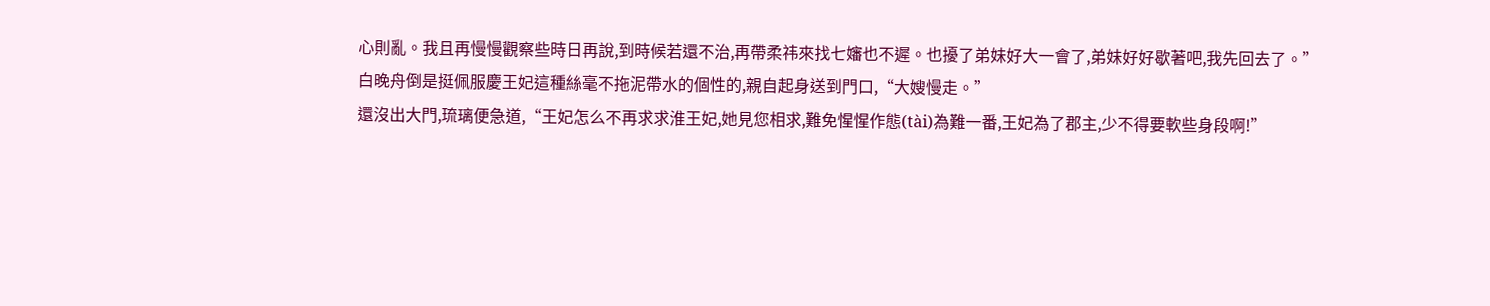心則亂。我且再慢慢觀察些時日再說,到時候若還不治,再帶柔祎來找七嬸也不遲。也擾了弟妹好大一會了,弟妹好好歇著吧,我先回去了。”
白晚舟倒是挺佩服慶王妃這種絲毫不拖泥帶水的個性的,親自起身送到門口,“大嫂慢走。”
還沒出大門,琉璃便急道,“王妃怎么不再求求淮王妃,她見您相求,難免惺惺作態(tài)為難一番,王妃為了郡主,少不得要軟些身段啊!”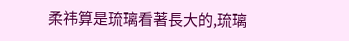柔祎算是琉璃看著長大的,琉璃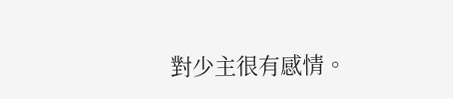對少主很有感情。